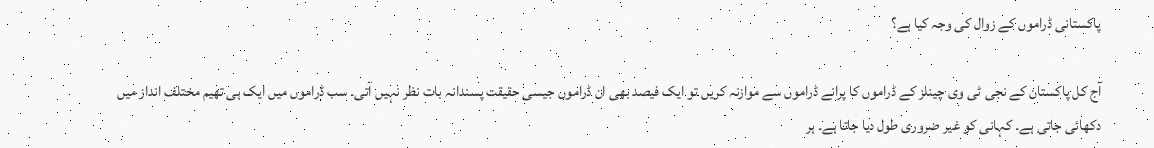پاکستانی ڈراموں کے زوال کی وجہ کیا ہے؟

آج کل پاکستان کے نجی ٹی وی چینلز کے ڈراموں کا پرانے ڈراموں سے موازنہ کریں تو ایک فیصد بھی ان ڈراموں جیسی حقیقت پسندانہ بات نظر نہیں آتی۔ سب ڈراموں میں ایک ہی تھیم مختلف انداز میں دکھائی جاتی ہے۔ کہانی کو غیر ضروری طول دیا جاتا ہے۔ ہر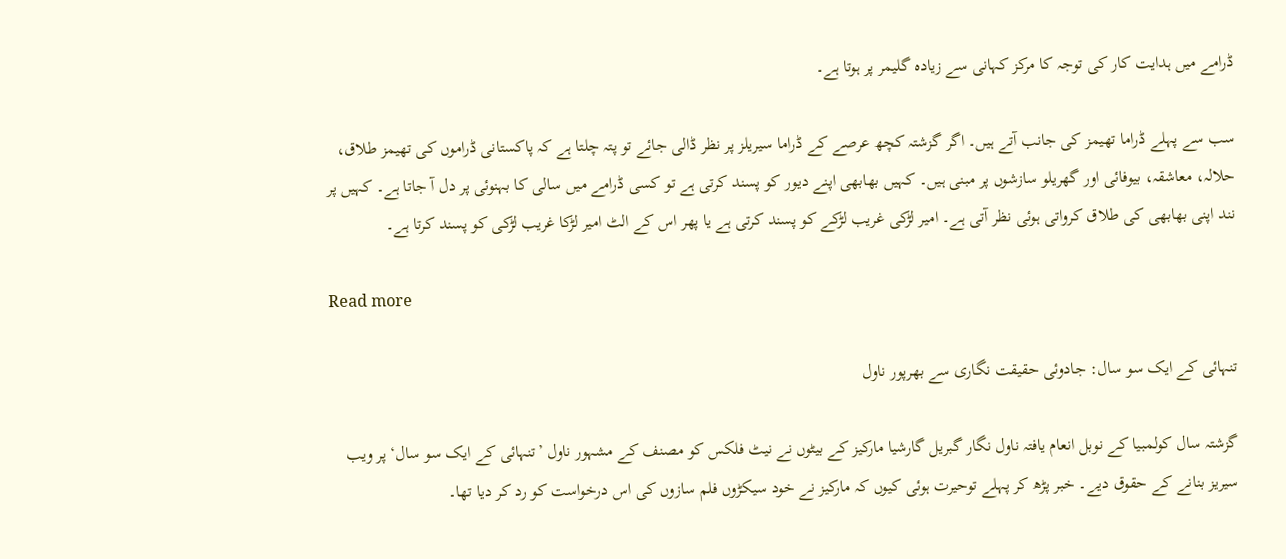ڈرامے میں ہدایت کار کی توجہ کا مرکز کہانی سے زیادہ گلیمر پر ہوتا ہے۔

سب سے پہلے ڈراما تھیمز کی جانب آتے ہیں۔ اگر گزشتہ کچھ عرصے کے ڈراما سیریلز پر نظر ڈالی جائے تو پتہ چلتا ہے کہ پاکستانی ڈراموں کی تھیمز طلاق، حلالہ، معاشقہ، بیوفائی اور گھریلو سازشوں پر مبنی ہیں۔ کہیں بھابھی اپنے دیور کو پسند کرتی ہے تو کسی ڈرامے میں سالی کا بہنوئی پر دل آ جاتا ہے۔ کہیں پر نند اپنی بھابھی کی طلاق کرواتی ہوئی نظر آتی ہے۔ امیر لڑکی غریب لڑکے کو پسند کرتی ہے یا پھر اس کے الٹ امیر لڑکا غریب لڑکی کو پسند کرتا ہے۔

Read more

تنہائی کے ایک سو سال: جادوئی حقیقت نگاری سے بھرپور ناول

گزشتہ سال کولمبیا کے نوبل انعام یافتہ ناول نگار گبریل گارشیا مارکیز کے بیٹوں نے نیٹ فلکس کو مصنف کے مشہور ناول ’تنہائی کے ایک سو سال‘ پر ویب سیریز بنانے کے حقوق دیے۔ خبر پڑھ کر پہلے توحیرت ہوئی کیوں کہ مارکیز نے خود سیکڑوں فلم سازوں کی اس درخواست کو رد کر دیا تھا۔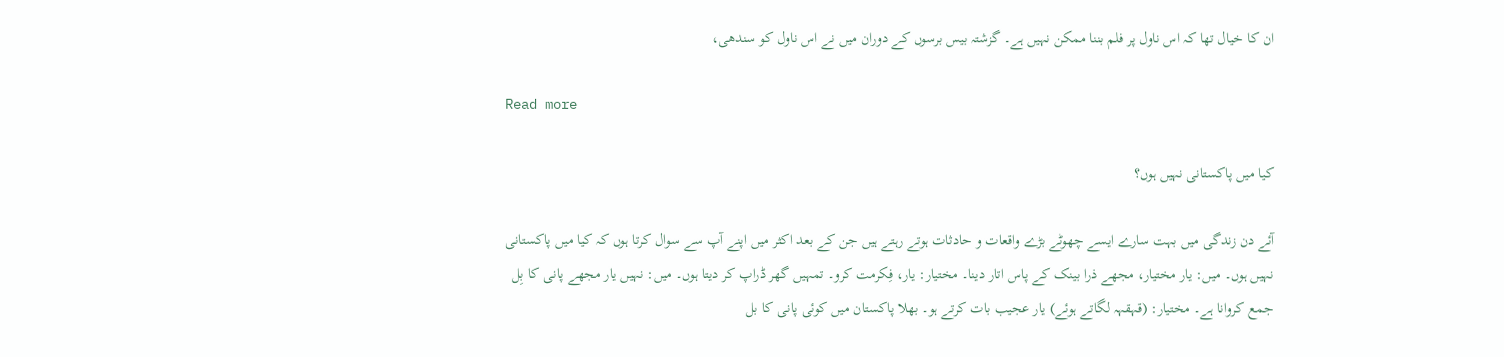ان کا خیال تھا کہ اس ناول پر فلم بننا ممکن نہیں ہے۔ گزشتہ بیس برسوں کے دوران میں نے اس ناول کو سندھی،

Read more

کیا میں پاکستانی نہیں ہوں؟

آئے دن زندگی میں بہت سارے ایسے چھوٹے بڑے واقعات و حادثات ہوتے رہتے ہیں جن کے بعد اکثر میں اپنے آپ سے سوال کرتا ہوں کہ کیا میں پاکستانی نہیں ہوں۔ میں: یار مختیار، مجھے ذرا بینک کے پاس اتار دینا۔ مختیار: یار، فِکرمت کرو۔ تمہیں گھر ڈراپ کر دیتا ہوں۔ میں: نہیں یار مجھے پانی کا بِل جمع کروانا ہے۔ مختیار: (قہقہہ لگاتے ہوئے) یار عجیب بات کرتے ہو۔ بھلا پاکستان میں کوئی پانی کا بل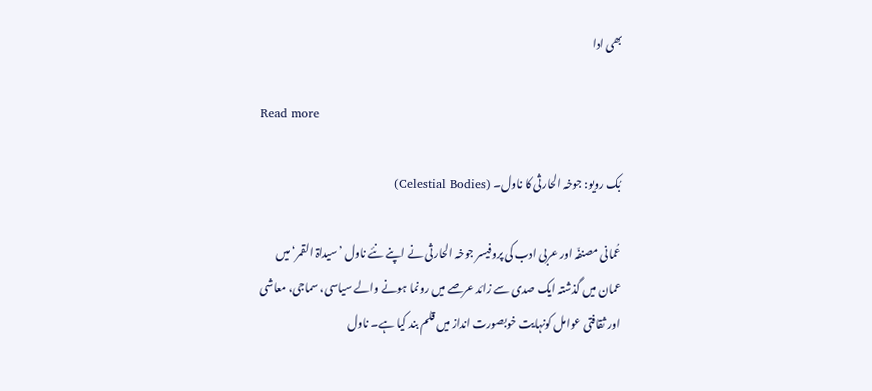بھی ادا

Read more

بُک رویو: جوخہ الحارثی کا ناول۔ (Celestial Bodies)

عُمانی مصنفّہ اور عربی ادب کی پروفیسر جوخہ الحارثی نے اپنے نئے ناول ’سیداۃ القمر‘ میں عمان میں گذشتہ ایک صدی سے زائد عرصے میں رونما ہونے والے سیاسی، سماجی، معاشی اور ثقافتی عوامل کونہایت خوبصورت انداز میں قلم بند کیا ہے۔ ناول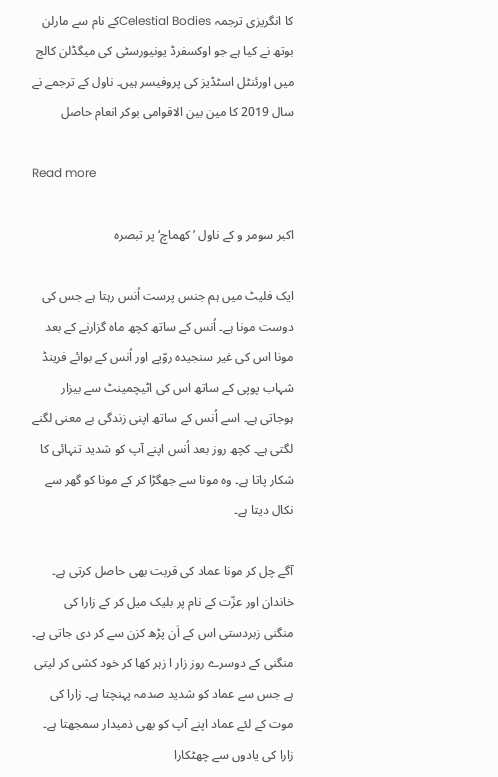کا انگریزی ترجمہ Celestial Bodiesکے نام سے مارلن بوتھ نے کیا ہے جو اوکسفرڈ یونیورسٹی کی میگڈلن کالج میں اورئنٹل اسٹڈیز کی پروفیسر ہیں۔ ناول کے ترجمے نے سال 2019 کا مین بین الاقوامی بوکر انعام حاصل

Read more

اکبر سومر و کے ناول ’کھماچ‘ پر تبصرہ

ایک فلیٹ میں ہم جنس پرست اُنس رہتا ہے جس کی دوست مونا ہے۔ اُنس کے ساتھ کچھ ماہ گزارنے کے بعد مونا اس کی غیر سنجیدہ روّیے اور اُنس کے بوائے فرینڈ شہاب پوپی کے ساتھ اس کی اٹیچمینٹ سے بیزار ہوجاتی ہے۔ اسے اُنس کے ساتھ اپنی زندگی بے معنی لگنے لگتی ہے۔ کچھ روز بعد اُنس اپنے آپ کو شدید تنہائی کا شکار پاتا ہے۔ وہ مونا سے جھگڑا کر کے مونا کو گھر سے نکال دیتا ہے۔

آگے چل کر مونا عماد کی قربت بھی حاصل کرتی ہے۔ خاندان اور عزّت کے نام پر بلیک میل کر کے زارا کی منگنی زبردستی اس کے اَن پڑھ کزن سے کر دی جاتی ہے۔ منگنی کے دوسرے روز زار ا زہر کھا کر خود کشی کر لیتی ہے جس سے عماد کو شدید صدمہ پہنچتا ہے۔ زارا کی موت کے لئے عماد اپنے آپ کو بھی ذمیدار سمجھتا ہے۔ زارا کی یادوں سے چھٹکارا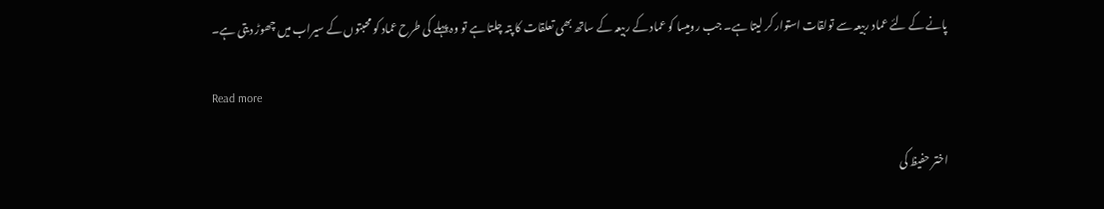پانے کے لئے عماد ربیعہ سے تولقات استوار کر لیتا ہے۔ جب رومیسا کو عماد کے ربیعہ کے ساتھ بھی تعلقات کا پتہ چلتا ہے تو وہ پہلے کی طرح عماد کو محبتوں کے سیراب میں چھوڑ دیتی ہے۔

Read more

اختر حفیظ کی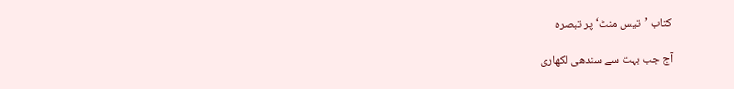کتاب ’تیس منٹ‘ پر تبصرہ

آج جب بہت سے سندھی لکھاری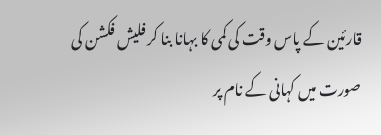قارئین کے پاس وقت کی کمی کا بہانا بنا کر فلیش فکشن کی صورت میں کہانی کے نام پر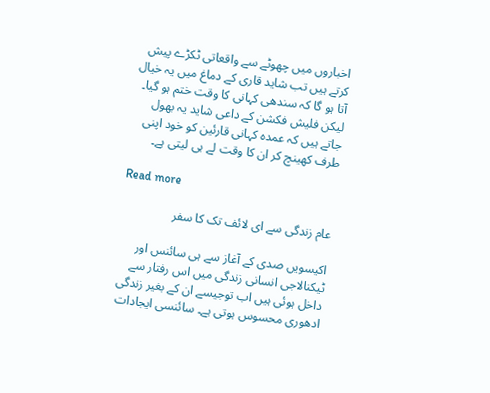اخباروں میں چھوٹے سے واقعاتی ٹکڑے پیش کرتے ہیں تب شاید قاری کے دماغ میں یہ خیال آتا ہو گا کہ سندھی کہانی کا وقت ختم ہو گیا۔ لیکن فلیش فکشن کے داعی شاید یہ بھول جاتے ہیں کہ عمدہ کہانی قارئین کو خود اپنی طرف کھینچ کر ان کا وقت لے ہی لیتی ہے۔

Read more

عام زندگی سے ای لائف تک کا سفر

اکیسویں صدی کے آغاز سے ہی سائنس اور ٹیکنالاجی انسانی زندگی میں اس رفتار سے داخل ہوئی ہیں اب توجیسے ان کے بغیر زندگی ادھوری محسوس ہوتی ہے۔ سائنسی ایجادات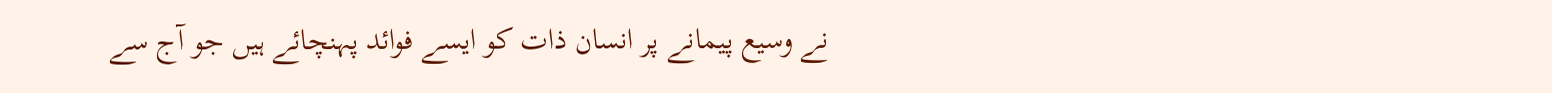نے وسیع پیمانے پر انسان ذات کو ایسے فوائد پہنچائے ہیں جو آج سے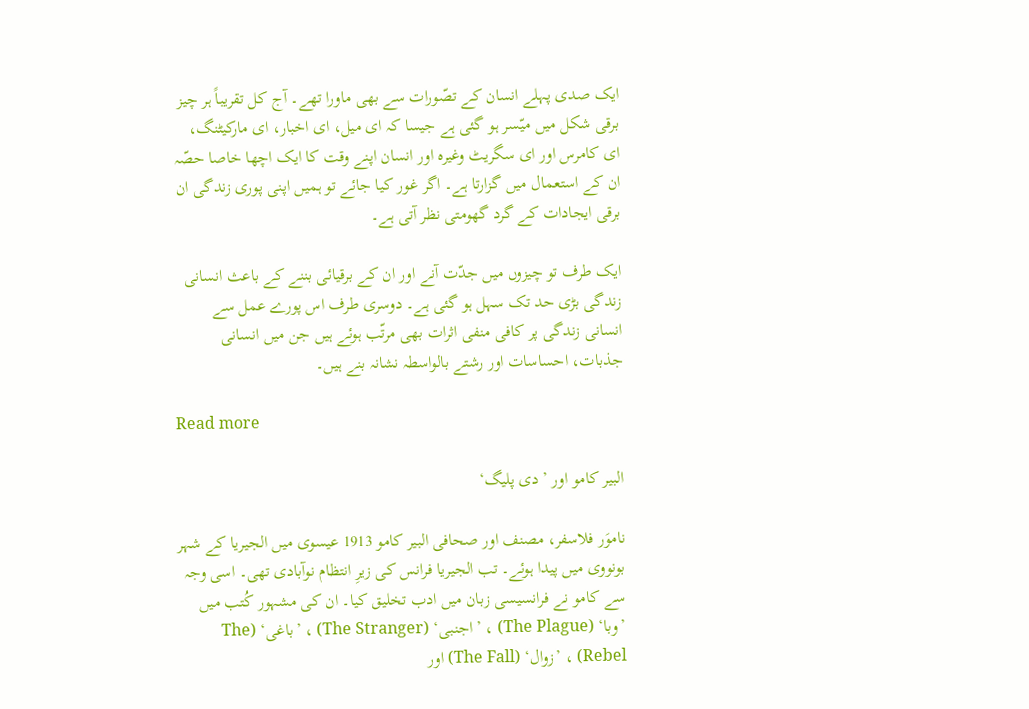ایک صدی پہلے انسان کے تصّورات سے بھی ماورا تھے۔ آج کل تقریباً ہر چیز برقی شکل میں میّسر ہو گئی ہے جیسا کہ ای میل، ای اخبار، ای مارکیٹنگ، ای کامرس اور ای سگریٹ وغیرہ اور انسان اپنے وقت کا ایک اچھا خاصا حصّہ ان کے استعمال میں گزارتا ہے۔ اگر غور کیا جائے تو ہمیں اپنی پوری زندگی ان برقی ایجادات کے گرد گھومتی نظر آتی ہے۔

ایک طرف تو چیزوں میں جدّت آنے اور ان کے برقیائی بننے کے باعث انسانی زندگی بڑی حد تک سہل ہو گئی ہے۔ دوسری طرف اس پورے عمل سے انسانی زندگی پر کافی منفی اثرات بھی مرتّب ہوئے ہیں جن میں انسانی جذبات، احساسات اور رشتے بالواسطہ نشانہ بنے ہیں۔

Read more

البیر کامو اور ’دی پلیگ‘

ناموَر فلاسفر، مصنف اور صحافی البیر کامو 1913 عیسوی میں الجیریا کے شہر بونووی میں پیدا ہوئے۔ تب الجیریا فرانس کی زیرِ انتظام نوآبادی تھی۔ اسی وجہ سے کامو نے فرانسیسی زبان میں ادب تخلیق کیا۔ ان کی مشہور کُتب میں ’وبا‘ (The Plague) ، ’اجنبی‘ (The Stranger) ، ’باغی‘ (The Rebel) ، ’زوال‘ (The Fall) اور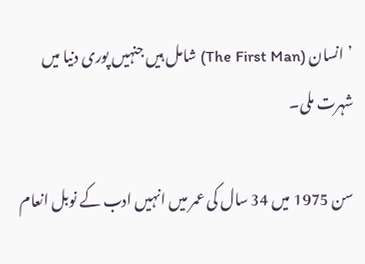’انسان (The First Man) شامل ہیں جنہیں پوری دنیا میں شہرت ملی۔

سن 1975 میں 34 سال کی عمر میں انہیں ادب کے نوبل انعام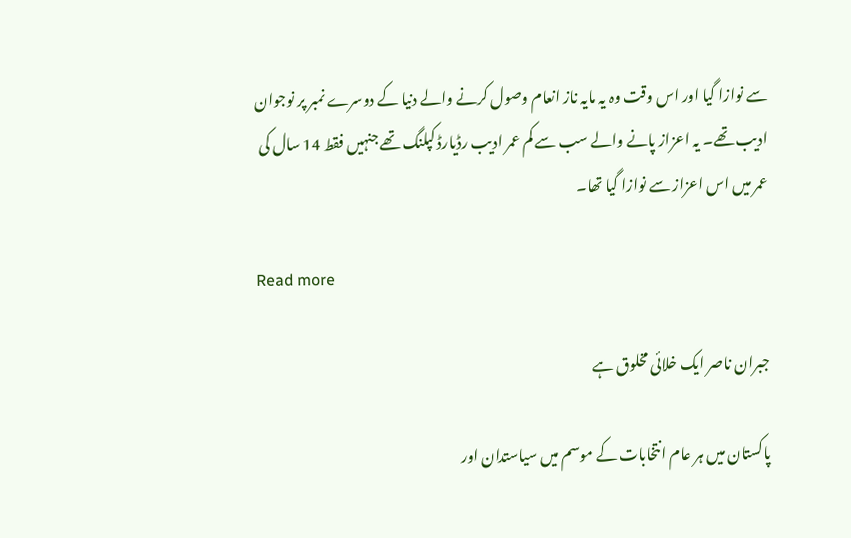سے نوازا گیا اور اس وقت وہ یہ مایہ ناز انعام وصول کرنے والے دنیا کے دوسرے نمبر پر نوجوان ادیب تھے۔ یہ اعزاز پانے والے سب سے کم عمر ادیب رڈیارڈ کپلنگ تھے جنہیں فقط 14 سال کی عمر میں اس اعزاز سے نوازا گیا تھا۔

Read more

جبران ناصر ایک خلائی مخلوق ہے

پاکستان میں ہر عام انتخابات کے موسم میں سیاستدان اور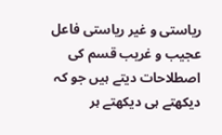ریاستی و غیر ریاستی فاعل عجیب و غریب قسم کی اصطلاحات دیتے ہیں جو کہ دیکھتے ہی دیکھتے ہر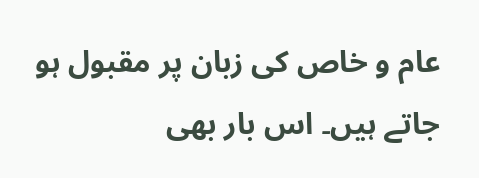عام و خاص کی زبان پر مقبول ہو جاتے ہیں۔ اس بار بھی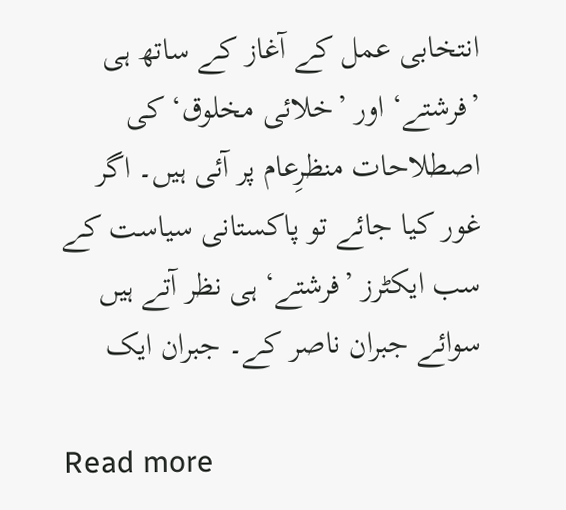انتخابی عمل کے آغاز کے ساتھ ہی ’فرشتے‘ اور ’خلائی مخلوق‘ کی اصطلاحات منظرِعام پر آئی ہیں۔ اگر غور کیا جائے تو پاکستانی سیاست کے سب ایکٹرز ’فرشتے‘ ہی نظر آتے ہیں سوائے جبران ناصر کے۔ جبران ایک

Read more